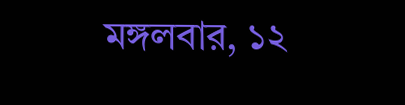মঙ্গলবার, ১২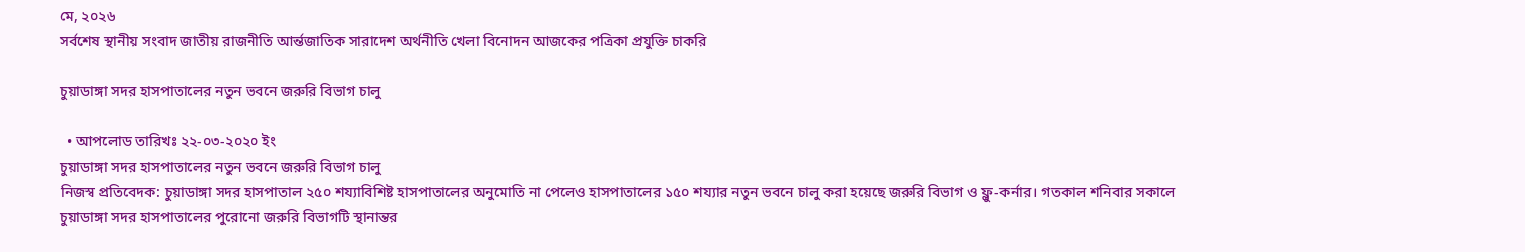মে, ২০২৬
সর্বশেষ স্থানীয় সংবাদ জাতীয় রাজনীতি আর্ন্তজাতিক সারাদেশ অর্থনীতি খেলা বিনোদন আজকের পত্রিকা প্রযুক্তি চাকরি

চুয়াডাঙ্গা সদর হাসপাতালের নতুন ভবনে জরুরি বিভাগ চালু

  • আপলোড তারিখঃ ২২-০৩-২০২০ ইং
চুয়াডাঙ্গা সদর হাসপাতালের নতুন ভবনে জরুরি বিভাগ চালু
নিজস্ব প্রতিবেদক: চুয়াডাঙ্গা সদর হাসপাতাল ২৫০ শয্যাবিশিষ্ট হাসপাতালের অনুমোতি না পেলেও হাসপাতালের ১৫০ শয্যার নতুন ভবনে চালু করা হয়েছে জরুরি বিভাগ ও ফ্লু-কর্নার। গতকাল শনিবার সকালে চুয়াডাঙ্গা সদর হাসপাতালের পুরোনো জরুরি বিভাগটি স্থানান্তর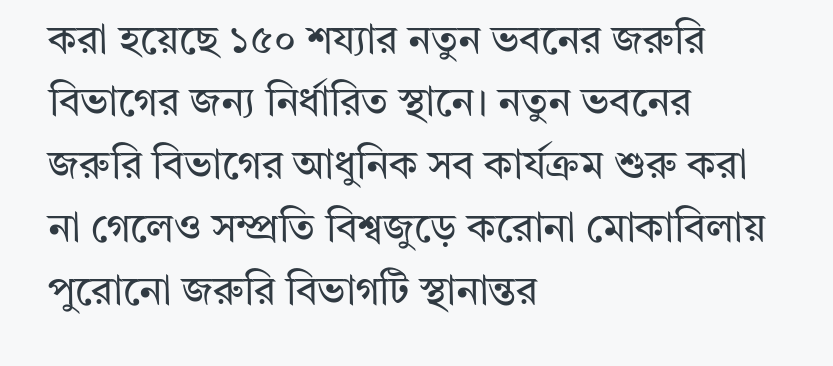করা হয়েছে ১৫০ শয্যার নতুন ভবনের জরুরি বিভাগের জন্য নির্ধারিত স্থানে। নতুন ভবনের জরুরি বিভাগের আধুনিক সব কার্যক্রম শুরু করা না গেলেও সম্প্রতি বিশ্বজুড়ে করোনা মোকাবিলায় পুরোনো জরুরি বিভাগটি স্থানান্তর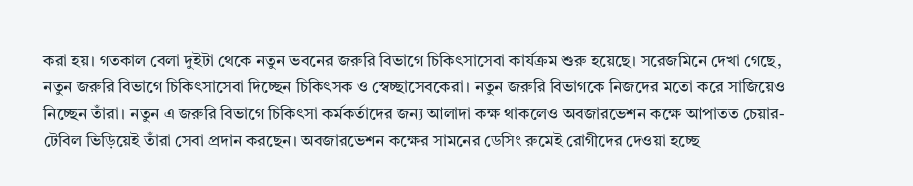করা হয়। গতকাল বেলা দুইটা থেকে নতুন ভবনের জরুরি বিভাগে চিকিৎসাসেবা কার্যক্রম শুরু হয়েছে। সরেজমিনে দেখা গেছে, নতুন জরুরি বিভাগে চিকিৎসাসেবা দিচ্ছেন চিকিৎসক ও স্বেচ্ছাসেবকেরা। নতুন জরুরি বিভাগকে নিজদের মতো করে সাজিয়েও নিচ্ছেন তাঁরা। নতুন এ জরুরি বিভাগে চিকিৎসা কর্মকর্তাদের জন্য আলাদা কক্ষ থাকলেও অবজারভেশন কক্ষে আপাতত চেয়ার-টেবিল ভিড়িয়েই তাঁরা সেবা প্রদান করছেন। অবজারভেশন কক্ষের সামনের ডেসিং রুমেই রোগীদের দেওয়া হচ্ছে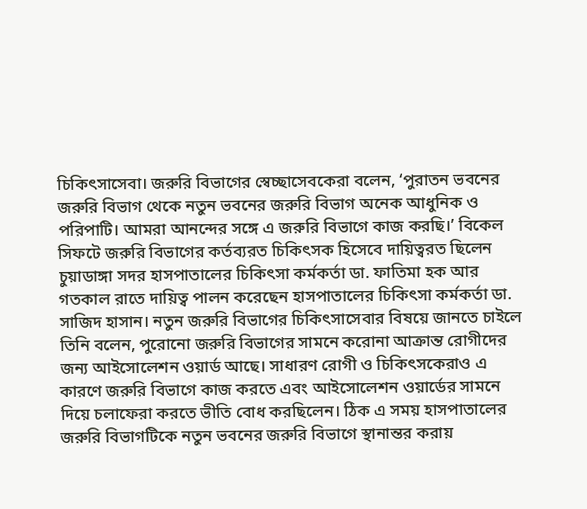চিকিৎসাসেবা। জরুরি বিভাগের স্বেচ্ছাসেবকেরা বলেন, ‘পুরাতন ভবনের জরুরি বিভাগ থেকে নতুন ভবনের জরুরি বিভাগ অনেক আধুনিক ও পরিপাটি। আমরা আনন্দের সঙ্গে এ জরুরি বিভাগে কাজ করছি।’ বিকেল সিফটে জরুরি বিভাগের কর্তব্যরত চিকিৎসক হিসেবে দায়িত্বরত ছিলেন চুয়াডাঙ্গা সদর হাসপাতালের চিকিৎসা কর্মকর্তা ডা. ফাতিমা হক আর গতকাল রাতে দায়িত্ব পালন করেছেন হাসপাতালের চিকিৎসা কর্মকর্তা ডা. সাজিদ হাসান। নতুন জরুরি বিভাগের চিকিৎসাসেবার বিষয়ে জানতে চাইলে তিনি বলেন, পুরোনো জরুরি বিভাগের সামনে করোনা আক্রান্ত রোগীদের জন্য আইসোলেশন ওয়ার্ড আছে। সাধারণ রোগী ও চিকিৎসকেরাও এ কারণে জরুরি বিভাগে কাজ করতে এবং আইসোলেশন ওয়ার্ডের সামনে দিয়ে চলাফেরা করতে ভীতি বোধ করছিলেন। ঠিক এ সময় হাসপাতালের জরুরি বিভাগটিকে নতুন ভবনের জরুরি বিভাগে স্থানান্তর করায়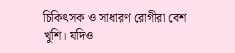চিকিৎসক ও সাধারণ রোগীরা বেশ খুশি। যদিও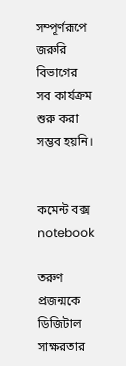সম্পূর্ণরূপে জরুরি বিভাগের সব কার্যক্রম শুরু করা সম্ভব হয়নি।


কমেন্ট বক্স
notebook

তরুণ প্রজন্মকে ডিজিটাল সাক্ষরতার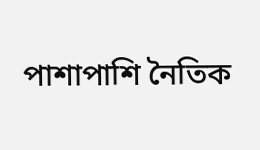পাশাপাশি নৈতিক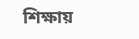শিক্ষায়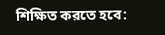শিক্ষিত করতে হবে: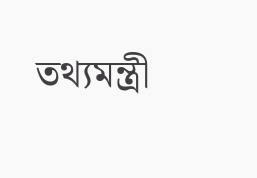তথ্যমন্ত্রী